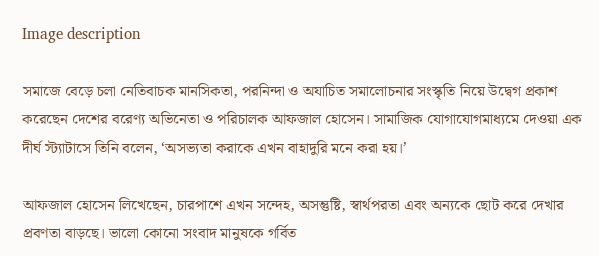Image description

সমাজে বেড়ে চলা নেতিবাচক মানসিকতা, পরনিন্দা ও অযাচিত সমালোচনার সংস্কৃতি নিয়ে উদ্বেগ প্রকাশ করেছেন দেশের বরেণ্য অভিনেতা ও পরিচালক আফজাল হোসেন। সামাজিক যোগাযোগমাধ্যমে দেওয়া এক দীর্ঘ স্ট্যাটাসে তিনি বলেন, ‘অসভ্যতা করাকে এখন বাহাদুরি মনে করা হয়।’

আফজাল হোসেন লিখেছেন, চারপাশে এখন সন্দেহ, অসন্তুষ্টি, স্বার্থপরতা এবং অন্যকে ছোট করে দেখার প্রবণতা বাড়ছে। ভালো কোনো সংবাদ মানুষকে গর্বিত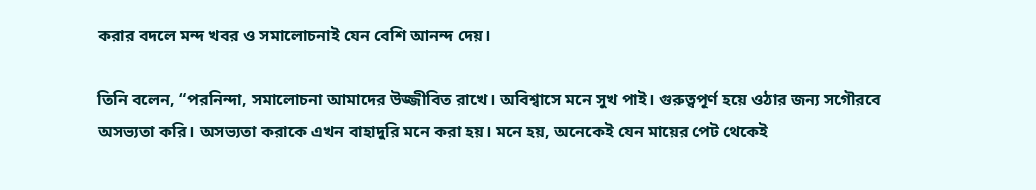করার বদলে মন্দ খবর ও সমালোচনাই যেন বেশি আনন্দ দেয়।

তিনি বলেন, “পরনিন্দা, সমালোচনা আমাদের উজ্জীবিত রাখে। অবিশ্বাসে মনে সুখ পাই। গুরুত্বপূর্ণ হয়ে ওঠার জন্য সগৌরবে অসভ্যতা করি। অসভ্যতা করাকে এখন বাহাদুরি মনে করা হয়। মনে হয়, অনেকেই যেন মায়ের পেট থেকেই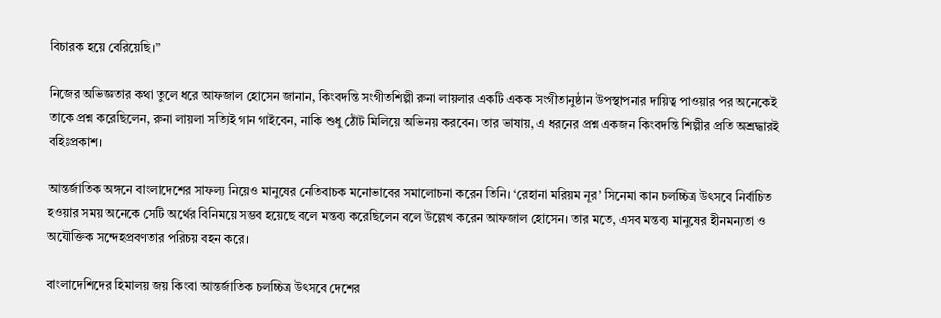বিচারক হয়ে বেরিয়েছি।”

নিজের অভিজ্ঞতার কথা তুলে ধরে আফজাল হোসেন জানান, কিংবদন্তি সংগীতশিল্পী রুনা লায়লার একটি একক সংগীতানুষ্ঠান উপস্থাপনার দায়িত্ব পাওয়ার পর অনেকেই তাকে প্রশ্ন করেছিলেন, রুনা লায়লা সত্যিই গান গাইবেন, নাকি শুধু ঠোঁট মিলিয়ে অভিনয় করবেন। তার ভাষায়, এ ধরনের প্রশ্ন একজন কিংবদন্তি শিল্পীর প্রতি অশ্রদ্ধারই বহিঃপ্রকাশ।

আন্তর্জাতিক অঙ্গনে বাংলাদেশের সাফল্য নিয়েও মানুষের নেতিবাচক মনোভাবের সমালোচনা করেন তিনি। ‘রেহানা মরিয়ম নূর’ সিনেমা কান চলচ্চিত্র উৎসবে নির্বাচিত হওয়ার সময় অনেকে সেটি অর্থের বিনিময়ে সম্ভব হয়েছে বলে মন্তব্য করেছিলেন বলে উল্লেখ করেন আফজাল হোসেন। তার মতে, এসব মন্তব্য মানুষের হীনমন্যতা ও অযৌক্তিক সন্দেহপ্রবণতার পরিচয় বহন করে।

বাংলাদেশিদের হিমালয় জয় কিংবা আন্তর্জাতিক চলচ্চিত্র উৎসবে দেশের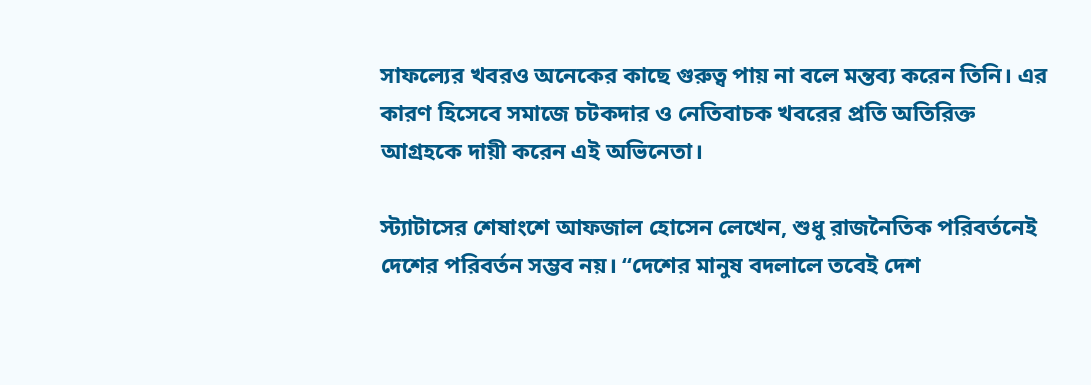সাফল্যের খবরও অনেকের কাছে গুরুত্ব পায় না বলে মন্তব্য করেন তিনি। এর কারণ হিসেবে সমাজে চটকদার ও নেতিবাচক খবরের প্রতি অতিরিক্ত আগ্রহকে দায়ী করেন এই অভিনেতা।

স্ট্যাটাসের শেষাংশে আফজাল হোসেন লেখেন, শুধু রাজনৈতিক পরিবর্তনেই দেশের পরিবর্তন সম্ভব নয়। “দেশের মানুষ বদলালে তবেই দেশ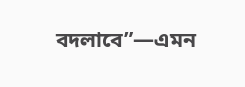বদলাবে”—এমন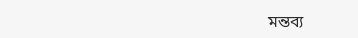মন্তব্য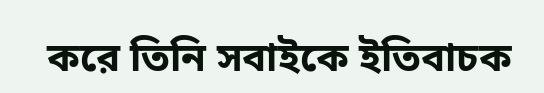করে তিনি সবাইকে ইতিবাচক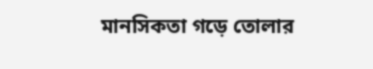মানসিকতা গড়ে তোলার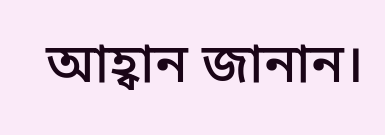আহ্বান জানান।